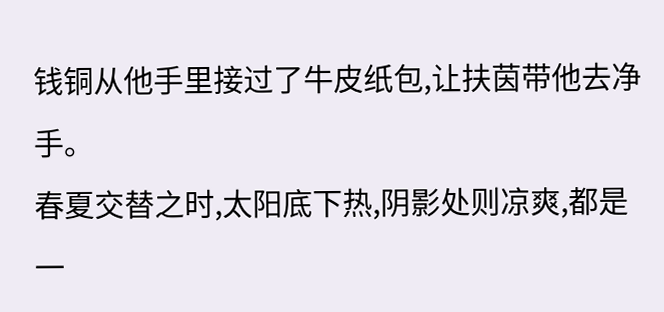钱铜从他手里接过了牛皮纸包,让扶茵带他去净手。
春夏交替之时,太阳底下热,阴影处则凉爽,都是一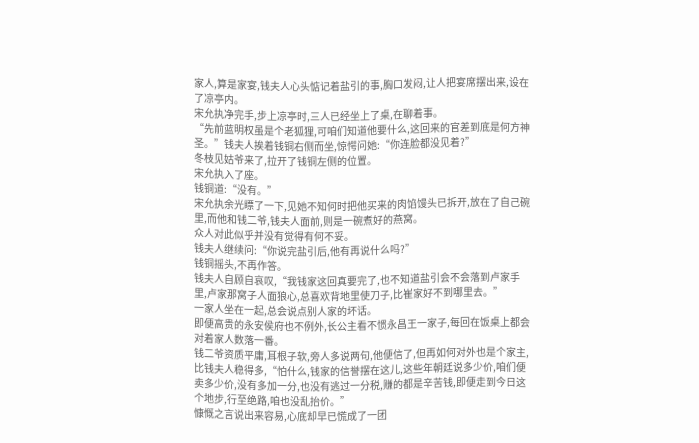家人,算是家宴,钱夫人心头惦记着盐引的事,胸口发闷,让人把宴席摆出来,设在了凉亭内。
宋允执净完手,步上凉亭时,三人已经坐上了桌,在聊着事。
“先前蓝明权虽是个老狐狸,可咱们知道他要什么,这回来的官差到底是何方神圣。”钱夫人挨着钱铜右侧而坐,惊愕问她:“你连脸都没见着?”
冬枝见姑爷来了,拉开了钱铜左侧的位置。
宋允执入了座。
钱铜道:“没有。”
宋允执余光瞟了一下,见她不知何时把他买来的肉馅馒头已拆开,放在了自己碗里,而他和钱二爷,钱夫人面前,则是一碗煮好的燕窝。
众人对此似乎并没有觉得有何不妥。
钱夫人继续问:“你说完盐引后,他有再说什么吗?”
钱铜摇头,不再作答。
钱夫人自顾自哀叹,“我钱家这回真要完了,也不知道盐引会不会落到卢家手里,卢家那窝子人面狼心,总喜欢背地里使刀子,比崔家好不到哪里去。”
一家人坐在一起,总会说点别人家的坏话。
即便高贵的永安侯府也不例外,长公主看不惯永昌王一家子,每回在饭桌上都会对着家人数落一番。
钱二爷资质平庸,耳根子软,旁人多说两句,他便信了,但再如何对外也是个家主,比钱夫人稳得多,“怕什么,钱家的信誉摆在这儿,这些年朝廷说多少价,咱们便卖多少价,没有多加一分,也没有逃过一分税,赚的都是辛苦钱,即便走到今日这个地步,行至绝路,咱也没乱抬价。”
慷慨之言说出来容易,心底却早已慌成了一团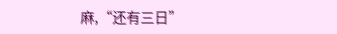麻,“还有三日”